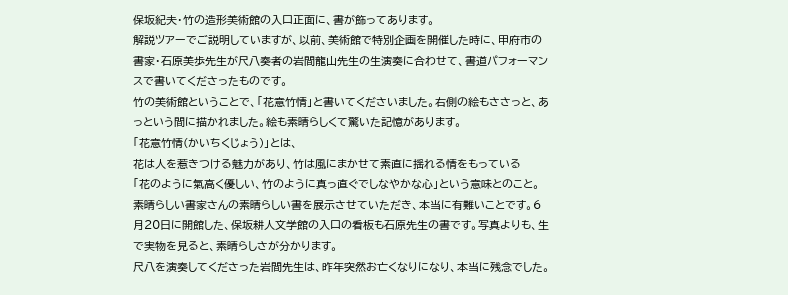保坂紀夫・竹の造形美術館の入口正面に、書が飾ってあります。
解説ツアーでご説明していますが、以前、美術館で特別企画を開催した時に、甲府市の書家・石原美歩先生が尺八奏者の岩間龍山先生の生演奏に合わせて、書道パフォーマンスで書いてくださったものです。
竹の美術館ということで、「花意竹情」と書いてくださいました。右側の絵もささっと、あっという間に描かれました。絵も素晴らしくて驚いた記憶があります。
「花意竹情(かいちくじょう)」とは、
花は人を惹きつける魅力があり、竹は風にまかせて素直に揺れる情をもっている
「花のように氣高く優しい、竹のように真っ直ぐでしなやかな心」という意味とのこと。
素晴らしい書家さんの素晴らしい書を展示させていただき、本当に有難いことです。6月20日に開館した、保坂耕人文学館の入口の看板も石原先生の書です。写真よりも、生で実物を見ると、素晴らしさが分かります。
尺八を演奏してくださった岩間先生は、昨年突然お亡くなりになり、本当に残念でした。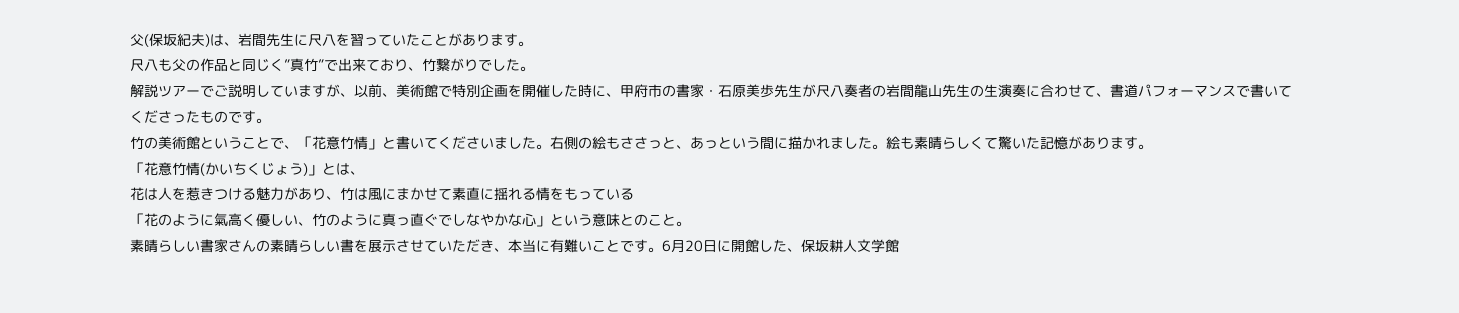父(保坂紀夫)は、岩間先生に尺八を習っていたことがあります。
尺八も父の作品と同じく”真竹”で出来ており、竹繋がりでした。
解説ツアーでご説明していますが、以前、美術館で特別企画を開催した時に、甲府市の書家・石原美歩先生が尺八奏者の岩間龍山先生の生演奏に合わせて、書道パフォーマンスで書いてくださったものです。
竹の美術館ということで、「花意竹情」と書いてくださいました。右側の絵もささっと、あっという間に描かれました。絵も素晴らしくて驚いた記憶があります。
「花意竹情(かいちくじょう)」とは、
花は人を惹きつける魅力があり、竹は風にまかせて素直に揺れる情をもっている
「花のように氣高く優しい、竹のように真っ直ぐでしなやかな心」という意味とのこと。
素晴らしい書家さんの素晴らしい書を展示させていただき、本当に有難いことです。6月20日に開館した、保坂耕人文学館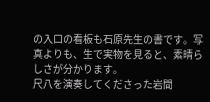の入口の看板も石原先生の書です。写真よりも、生で実物を見ると、素晴らしさが分かります。
尺八を演奏してくださった岩間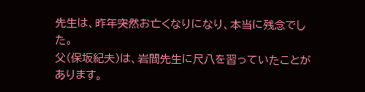先生は、昨年突然お亡くなりになり、本当に残念でした。
父(保坂紀夫)は、岩間先生に尺八を習っていたことがあります。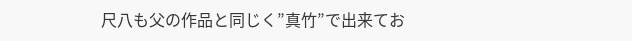尺八も父の作品と同じく”真竹”で出来てお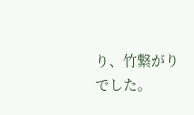り、竹繋がりでした。